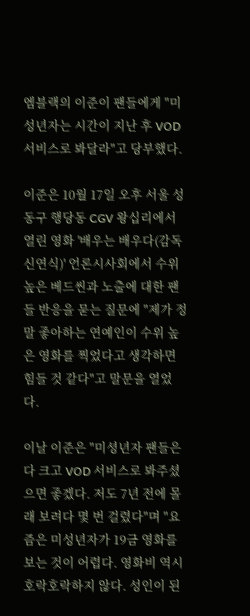엠블랙의 이준이 팬들에게 "미성년자는 시간이 지난 후 VOD 서비스로 봐달라"고 당부했다.

이준은 10월 17일 오후 서울 성동구 행당동 CGV 왕십리에서 열린 영화 '배우는 배우다(감독 신연식)' 언론시사회에서 수위높은 베드씬과 노출에 대한 팬들 반응을 묻는 질문에 "제가 정말 좋아하는 연예인이 수위 높은 영화를 찍었다고 생각하면 힘들 것 같다"고 말문을 열었다.

이날 이준은 "미셩년자 팬들은 다 크고 VOD 서비스로 봐주셨으면 좋겠다. 저도 7년 전에 몰래 보려다 몇 번 걸렸다"며 "요즘은 미성년자가 19금 영화를 보는 것이 어렵다. 영화비 역시 호락호락하지 않다. 성인이 된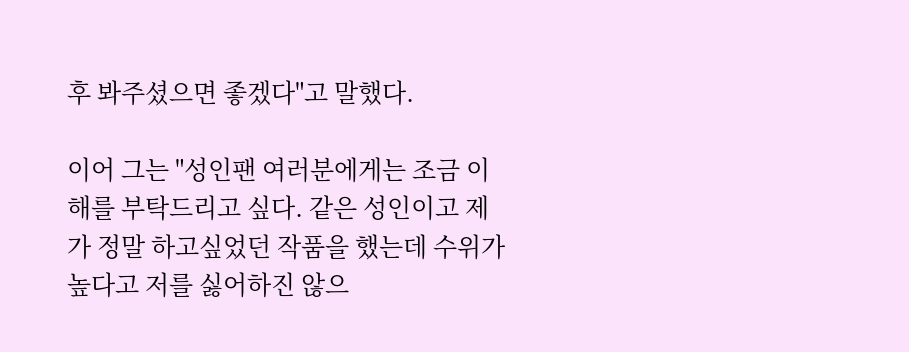후 봐주셨으면 좋겠다"고 말했다.

이어 그는 "성인팬 여러분에게는 조금 이해를 부탁드리고 싶다. 같은 성인이고 제가 정말 하고싶었던 작품을 했는데 수위가 높다고 저를 싫어하진 않으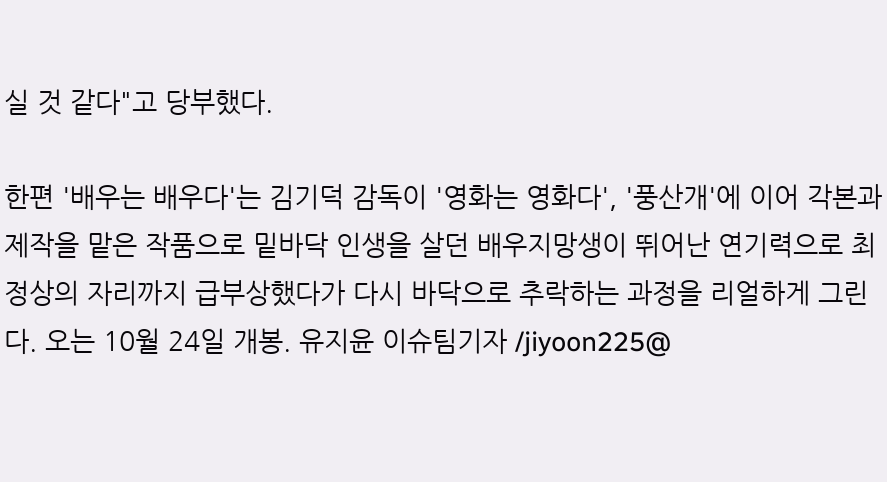실 것 같다"고 당부했다.

한편 '배우는 배우다'는 김기덕 감독이 '영화는 영화다', '풍산개'에 이어 각본과 제작을 맡은 작품으로 밑바닥 인생을 살던 배우지망생이 뛰어난 연기력으로 최정상의 자리까지 급부상했다가 다시 바닥으로 추락하는 과정을 리얼하게 그린다. 오는 10월 24일 개봉. 유지윤 이슈팀기자 /jiyoon225@